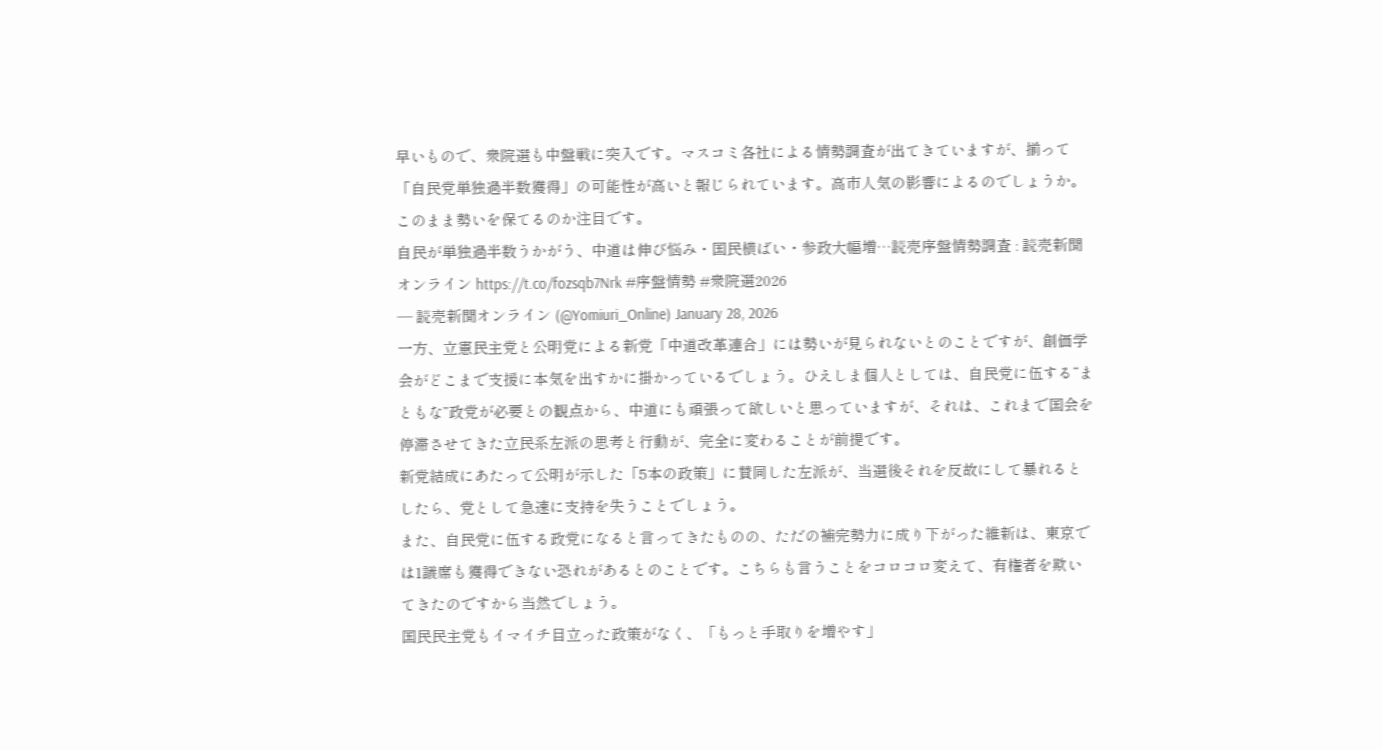早いもので、衆院選も中盤戦に突入です。マスコミ各社による情勢調査が出てきていますが、揃って「自民党単独過半数獲得」の可能性が高いと報じられています。高市人気の影響によるのでしょうか。このまま勢いを保てるのか注目です。
自民が単独過半数うかがう、中道は伸び悩み・国民横ばい・参政大幅増…読売序盤情勢調査 : 読売新聞オンライン https://t.co/fozsqb7Nrk #序盤情勢 #衆院選2026
— 読売新聞オンライン (@Yomiuri_Online) January 28, 2026
一方、立憲民主党と公明党による新党「中道改革連合」には勢いが見られないとのことですが、創価学会がどこまで支援に本気を出すかに掛かっているでしょう。ひえしま個人としては、自民党に伍する“まともな”政党が必要との観点から、中道にも頑張って欲しいと思っていますが、それは、これまで国会を停滞させてきた立民系左派の思考と行動が、完全に変わることが前提です。
新党結成にあたって公明が示した「5本の政策」に賛同した左派が、当選後それを反故にして暴れるとしたら、党として急速に支持を失うことでしょう。
また、自民党に伍する政党になると言ってきたものの、ただの補完勢力に成り下がった維新は、東京では1議席も獲得できない恐れがあるとのことです。こちらも言うことをコロコロ変えて、有権者を欺いてきたのですから当然でしょう。
国民民主党もイマイチ目立った政策がなく、「もっと手取りを増やす」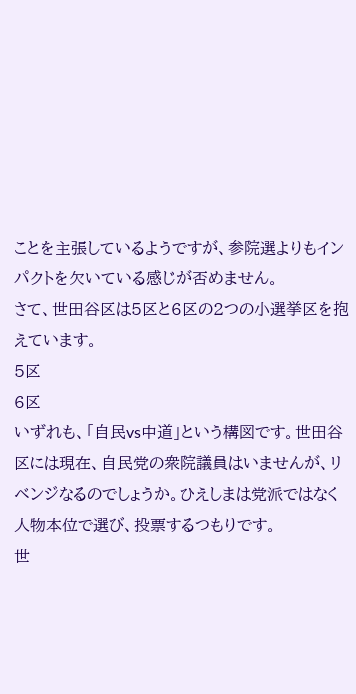ことを主張しているようですが、参院選よりもインパクトを欠いている感じが否めません。
さて、世田谷区は5区と6区の2つの小選挙区を抱えています。
5区
6区
いずれも、「自民vs中道」という構図です。世田谷区には現在、自民党の衆院議員はいませんが、リベンジなるのでしょうか。ひえしまは党派ではなく人物本位で選び、投票するつもりです。
世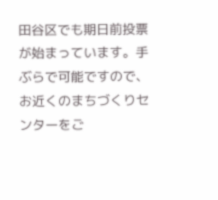田谷区でも期日前投票が始まっています。手ぶらで可能ですので、お近くのまちづくりセンターをご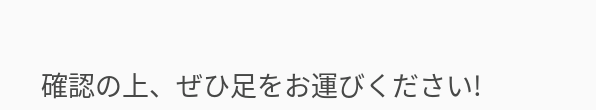確認の上、ぜひ足をお運びください!